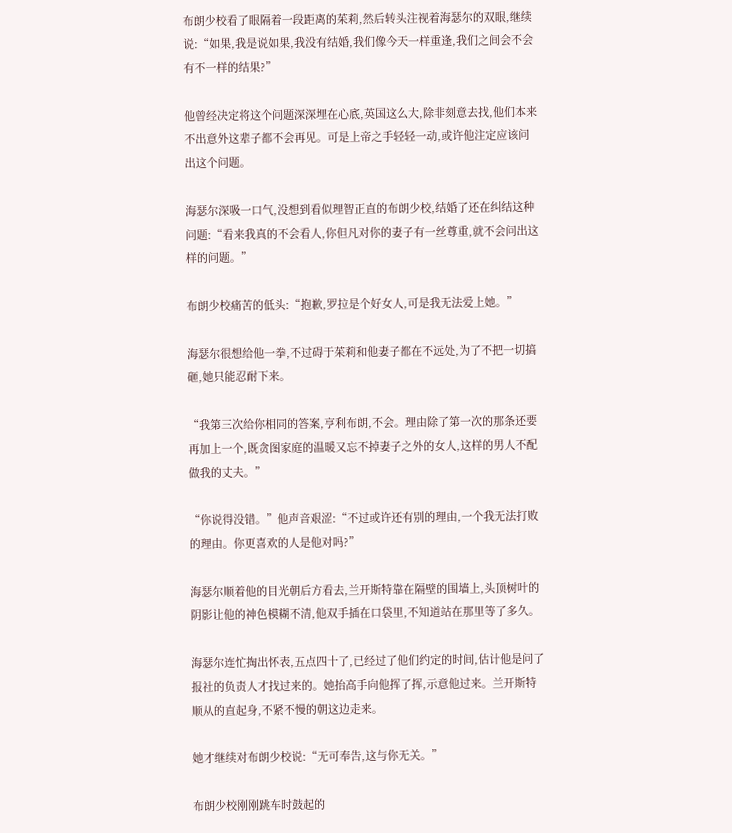布朗少校看了眼隔着一段距离的茱莉,然后转头注视着海瑟尔的双眼,继续说:“如果,我是说如果,我没有结婚,我们像今天一样重逢,我们之间会不会有不一样的结果?”

他曾经决定将这个问题深深埋在心底,英国这么大,除非刻意去找,他们本来不出意外这辈子都不会再见。可是上帝之手轻轻一动,或许他注定应该问出这个问题。

海瑟尔深吸一口气,没想到看似理智正直的布朗少校,结婚了还在纠结这种问题:“看来我真的不会看人,你但凡对你的妻子有一丝尊重,就不会问出这样的问题。”

布朗少校痛苦的低头:“抱歉,罗拉是个好女人,可是我无法爱上她。”

海瑟尔很想给他一拳,不过碍于茱莉和他妻子都在不远处,为了不把一切搞砸,她只能忍耐下来。

“我第三次给你相同的答案,亨利布朗,不会。理由除了第一次的那条还要再加上一个,既贪图家庭的温暖又忘不掉妻子之外的女人,这样的男人不配做我的丈夫。”

“你说得没错。”他声音艰涩:“不过或许还有别的理由,一个我无法打败的理由。你更喜欢的人是他对吗?”

海瑟尔顺着他的目光朝后方看去,兰开斯特靠在隔壁的围墙上,头顶树叶的阴影让他的神色模糊不清,他双手插在口袋里,不知道站在那里等了多久。

海瑟尔连忙掏出怀表,五点四十了,已经过了他们约定的时间,估计他是问了报社的负责人才找过来的。她抬高手向他挥了挥,示意他过来。兰开斯特顺从的直起身,不紧不慢的朝这边走来。

她才继续对布朗少校说:“无可奉告,这与你无关。”

布朗少校刚刚跳车时鼓起的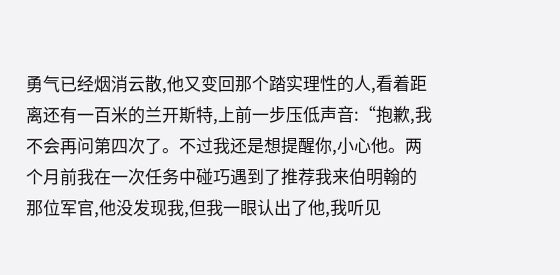勇气已经烟消云散,他又变回那个踏实理性的人,看着距离还有一百米的兰开斯特,上前一步压低声音:“抱歉,我不会再问第四次了。不过我还是想提醒你,小心他。两个月前我在一次任务中碰巧遇到了推荐我来伯明翰的那位军官,他没发现我,但我一眼认出了他,我听见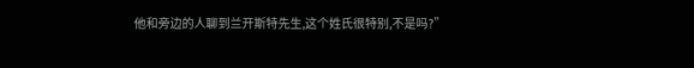他和旁边的人聊到兰开斯特先生,这个姓氏很特别,不是吗?”